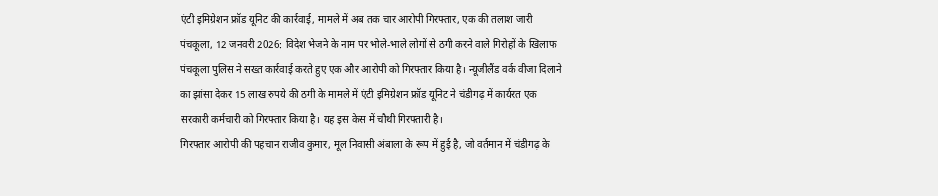एंटी इमिग्रेशन फ्रॉड यूनिट की कार्रवाई, मामले में अब तक चार आरोपी गिरफ्तार, एक की तलाश जारी
पंचकूला, 12 जनवरी 2026: विदेश भेजने के नाम पर भोले-भाले लोगों से ठगी करने वाले गिरोहों के खिलाफ पंचकूला पुलिस ने सख्त कार्रवाई करते हुए एक और आरोपी को गिरफ्तार किया है। न्यूजीलैंड वर्क वीजा दिलाने का झांसा देकर 15 लाख रुपये की ठगी के मामले में एंटी इमिग्रेशन फ्रॉड यूनिट ने चंडीगढ़ में कार्यरत एक सरकारी कर्मचारी को गिरफ्तार किया है। यह इस केस में चौथी गिरफ्तारी है।
गिरफ्तार आरोपी की पहचान राजीव कुमार, मूल निवासी अंबाला के रूप में हुई है, जो वर्तमान में चंडीगढ़ के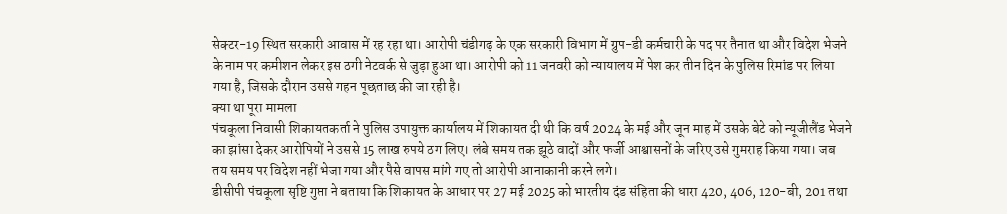सेक्टर-19 स्थित सरकारी आवास में रह रहा था। आरोपी चंडीगढ़ के एक सरकारी विभाग में ग्रुप-डी कर्मचारी के पद पर तैनात था और विदेश भेजने के नाम पर कमीशन लेकर इस ठगी नेटवर्क से जुड़ा हुआ था। आरोपी को 11 जनवरी को न्यायालय में पेश कर तीन दिन के पुलिस रिमांड पर लिया गया है, जिसके दौरान उससे गहन पूछताछ की जा रही है।
क्या था पूरा मामला
पंचकूला निवासी शिकायतकर्ता ने पुलिस उपायुक्त कार्यालय में शिकायत दी थी कि वर्ष 2024 के मई और जून माह में उसके बेटे को न्यूजीलैंड भेजने का झांसा देकर आरोपियों ने उससे 15 लाख रुपये ठग लिए। लंबे समय तक झूठे वादों और फर्जी आश्वासनों के जरिए उसे गुमराह किया गया। जब तय समय पर विदेश नहीं भेजा गया और पैसे वापस मांगे गए तो आरोपी आनाकानी करने लगे।
डीसीपी पंचकूला सृष्टि गुप्ता ने बताया कि शिकायत के आधार पर 27 मई 2025 को भारतीय दंड संहिता की धारा 420, 406, 120-बी, 201 तथा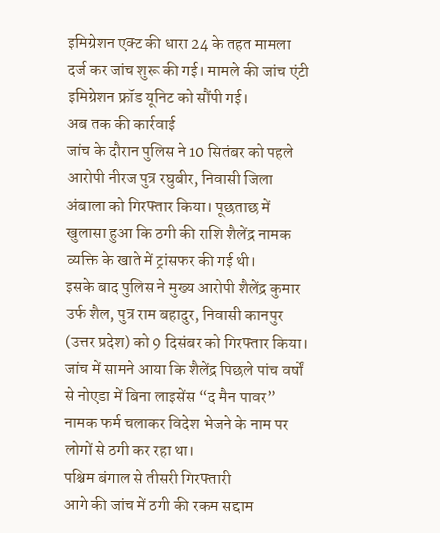इमिग्रेशन एक्ट की धारा 24 के तहत मामला दर्ज कर जांच शुरू की गई। मामले की जांच एंटी इमिग्रेशन फ्रॉड यूनिट को सौंपी गई।
अब तक की कार्रवाई
जांच के दौरान पुलिस ने 10 सितंबर को पहले आरोपी नीरज पुत्र रघुबीर, निवासी जिला अंबाला को गिरफ्तार किया। पूछताछ में खुलासा हुआ कि ठगी की राशि शैलेंद्र नामक व्यक्ति के खाते में ट्रांसफर की गई थी।
इसके बाद पुलिस ने मुख्य आरोपी शैलेंद्र कुमार उर्फ शैल, पुत्र राम बहादुर, निवासी कानपुर (उत्तर प्रदेश) को 9 दिसंबर को गिरफ्तार किया। जांच में सामने आया कि शैलेंद्र पिछले पांच वर्षों से नोएडा में बिना लाइसेंस “द मैन पावर” नामक फर्म चलाकर विदेश भेजने के नाम पर लोगों से ठगी कर रहा था।
पश्चिम बंगाल से तीसरी गिरफ्तारी
आगे की जांच में ठगी की रकम सद्दाम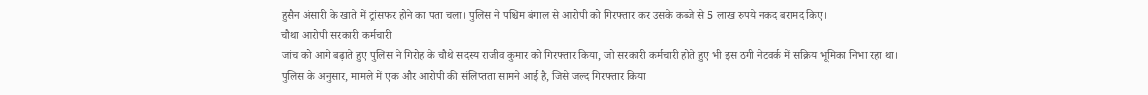हुसैन अंसारी के खाते में ट्रांसफर होने का पता चला। पुलिस ने पश्चिम बंगाल से आरोपी को गिरफ्तार कर उसके कब्जे से 5 लाख रुपये नकद बरामद किए।
चौथा आरोपी सरकारी कर्मचारी
जांच को आगे बढ़ाते हुए पुलिस ने गिरोह के चौथे सदस्य राजीव कुमार को गिरफ्तार किया, जो सरकारी कर्मचारी होते हुए भी इस ठगी नेटवर्क में सक्रिय भूमिका निभा रहा था। पुलिस के अनुसार, मामले में एक और आरोपी की संलिप्तता सामने आई है, जिसे जल्द गिरफ्तार किया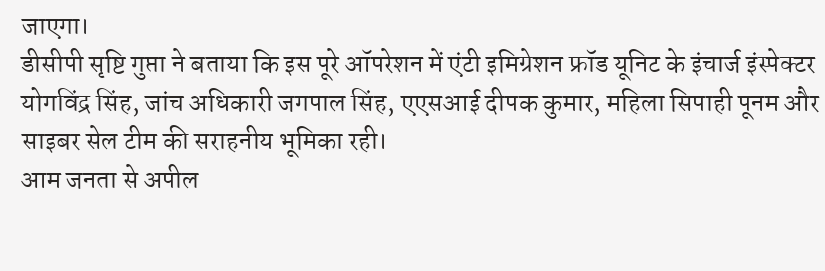जाएगा।
डीसीपी सृष्टि गुप्ता ने बताया कि इस पूरे ऑपरेशन में एंटी इमिग्रेशन फ्रॉड यूनिट के इंचार्ज इंस्पेक्टर योगविंद्र सिंह, जांच अधिकारी जगपाल सिंह, एएसआई दीपक कुमार, महिला सिपाही पूनम और साइबर सेल टीम की सराहनीय भूमिका रही।
आम जनता से अपील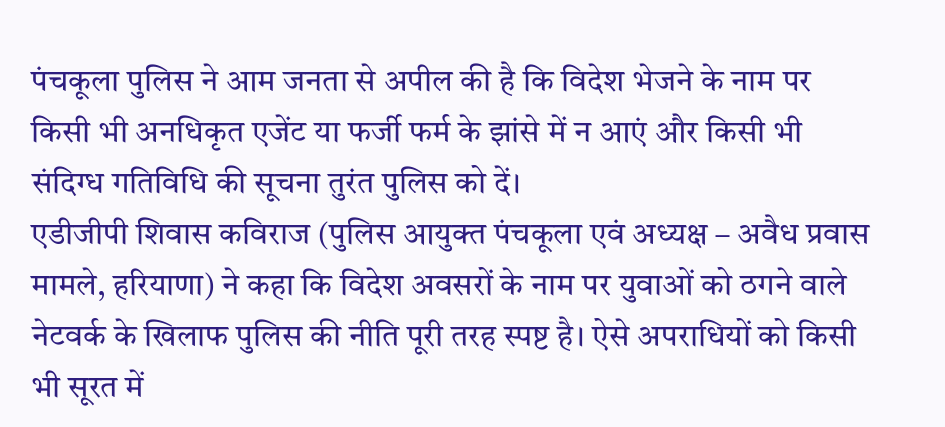पंचकूला पुलिस ने आम जनता से अपील की है कि विदेश भेजने के नाम पर किसी भी अनधिकृत एजेंट या फर्जी फर्म के झांसे में न आएं और किसी भी संदिग्ध गतिविधि की सूचना तुरंत पुलिस को दें।
एडीजीपी शिवास कविराज (पुलिस आयुक्त पंचकूला एवं अध्यक्ष – अवैध प्रवास मामले, हरियाणा) ने कहा कि विदेश अवसरों के नाम पर युवाओं को ठगने वाले नेटवर्क के खिलाफ पुलिस की नीति पूरी तरह स्पष्ट है। ऐसे अपराधियों को किसी भी सूरत में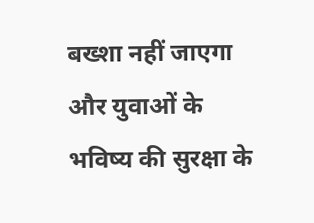बख्शा नहीं जाएगा और युवाओं के भविष्य की सुरक्षा के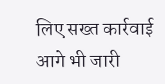लिए सख्त कार्रवाई आगे भी जारी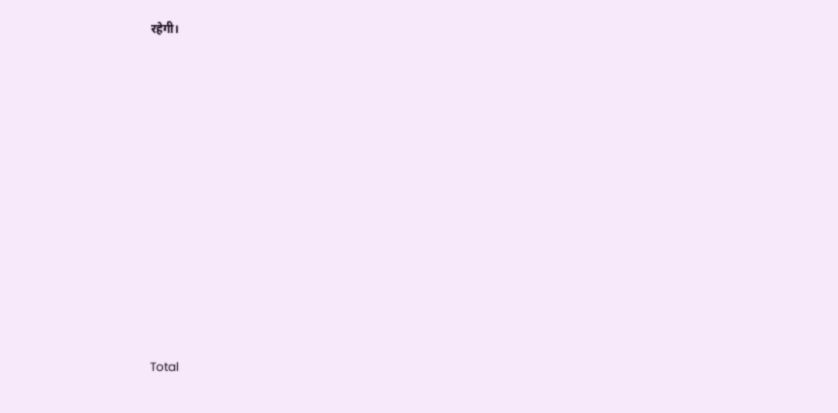रहेगी।













Total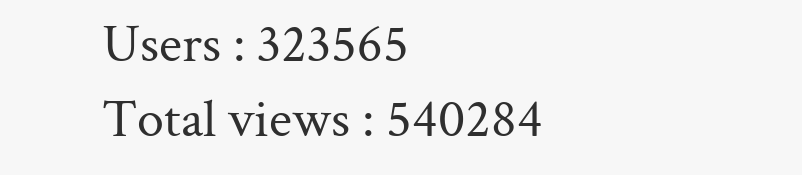Users : 323565
Total views : 540284